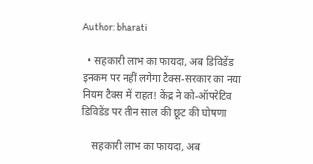Author: bharati

  • सहकारी लाभ का फायदा, अब डिविडेंड इनकम पर नहीं लगेगा टैक्स-सरकार का नया नियम टैक्स में राहत! केंद्र ने को-ऑपरेटिव डिविडेंड पर तीन साल की छूट की घोषणा

    सहकारी लाभ का फायदा, अब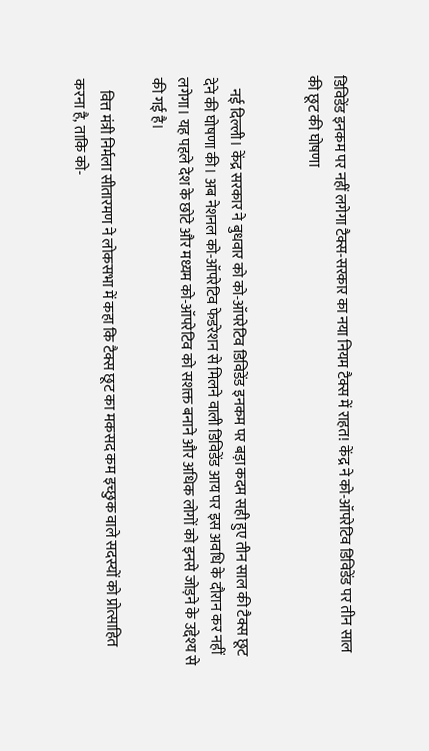डिविडेंड इनकम पर नहीं लगेगा टैक्स-सरकार का नया नियम टैक्स में राहत! केंद्र ने को-ऑपरेटिव डिविडेंड पर तीन साल की छूट की घोषणा


    नई दिल्ली। केंद्र सरकार ने बुधवार को को-ऑपरेटिव डिविडेंड इनकम पर बड़ा कदम सही हुए तीन साल की टैक्स छूट देने की घोषणा की। अब नेशनल को-ऑपरेटिव फेडरेशन से मिलने वाली डिविडेंड आय पर इस अवधि के दौरान कर नहीं लगेगा। यह पहले देश के छोटे और मध्यम को-ऑपरेटिव को सशक्त बनाने और अधिक लोगों को इनसे जोड़ने के उद्देश्य से की गई है।

    वित्त मंत्री निर्मला सीतारमण ने लोकसभा में कहा कि टैक्स छूट का मकसद कम इच्छुक वाले सदस्यों को प्रोत्साहित करना है, ताकि को-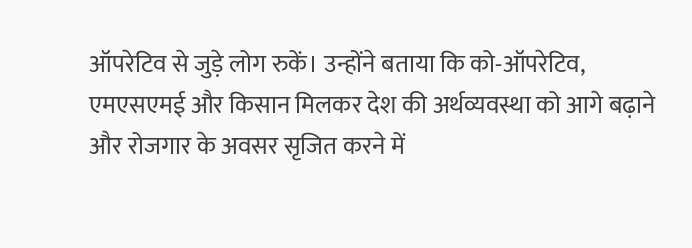ऑपरेटिव से जुड़े लोग रुकें। उन्होंने बताया कि को-ऑपरेटिव, एमएसएमई और किसान मिलकर देश की अर्थव्यवस्था को आगे बढ़ाने और रोजगार के अवसर सृजित करने में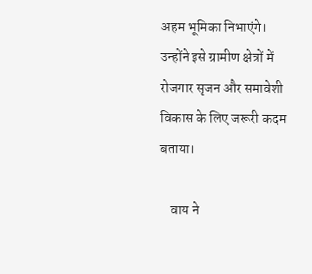अहम भूमिका निभाएंगे। उन्होंने इसे ग्रामीण क्षेत्रों में रोजगार सृजन और समावेशी विकास के लिए जरूरी कदम बताया।

    वाय ने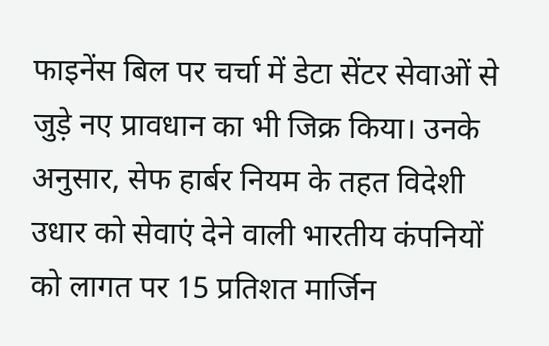फाइनेंस बिल पर चर्चा में डेटा सेंटर सेवाओं से जुड़े नए प्रावधान का भी जिक्र किया। उनके अनुसार, सेफ हार्बर नियम के तहत विदेशी उधार को सेवाएं देने वाली भारतीय कंपनियों को लागत पर 15 प्रतिशत मार्जिन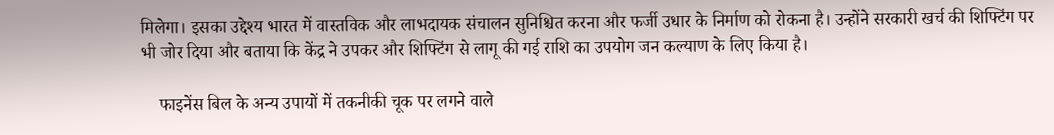मिलेगा। इसका उद्देश्य भारत में वास्तविक और लाभदायक संचालन सुनिश्चित करना और फर्जी उधार के निर्माण को रोकना है। उन्होंने सरकारी खर्च की शिफ्टिंग पर भी जोर दिया और बताया कि केंद्र ने उपकर और शिफ्टिंग से लागू की गई राशि का उपयोग जन कल्याण के लिए किया है।

    फाइनेंस बिल के अन्य उपायों में तकनीकी चूक पर लगने वाले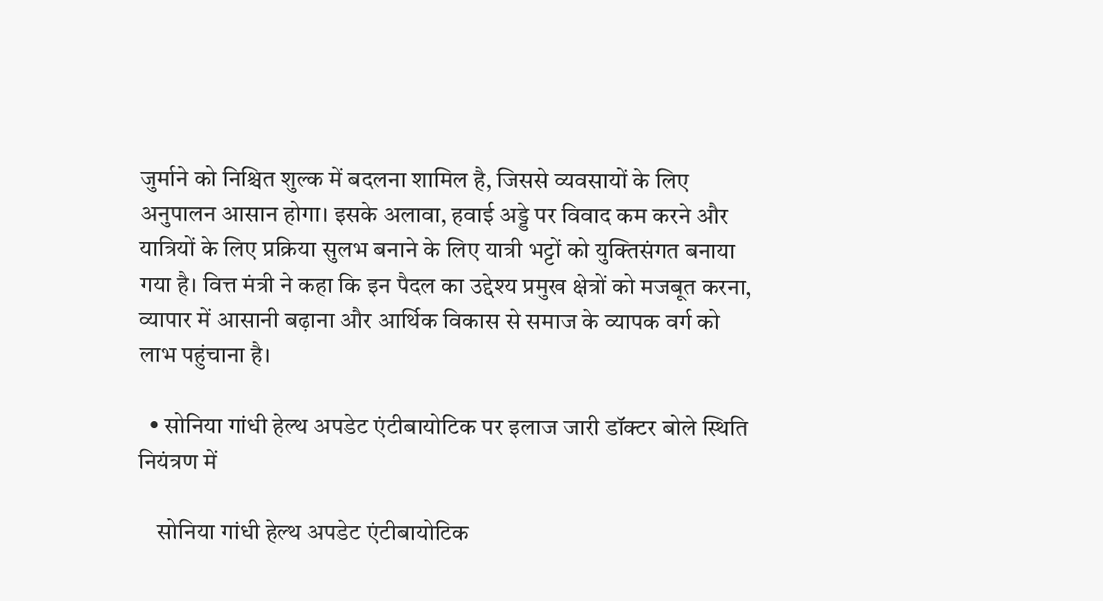जुर्माने को निश्चित शुल्क में बदलना शामिल है, जिससे व्यवसायों के लिए अनुपालन आसान होगा। इसके अलावा, हवाई अड्डे पर विवाद कम करने और यात्रियों के लिए प्रक्रिया सुलभ बनाने के लिए यात्री भट्टों को युक्तिसंगत बनाया गया है। वित्त मंत्री ने कहा कि इन पैदल का उद्देश्य प्रमुख क्षेत्रों को मजबूत करना, व्यापार में आसानी बढ़ाना और आर्थिक विकास से समाज के व्यापक वर्ग को लाभ पहुंचाना है।

  • सोनिया गांधी हेल्थ अपडेट एंटीबायोटिक पर इलाज जारी डॉक्टर बोले स्थिति नियंत्रण में

    सोनिया गांधी हेल्थ अपडेट एंटीबायोटिक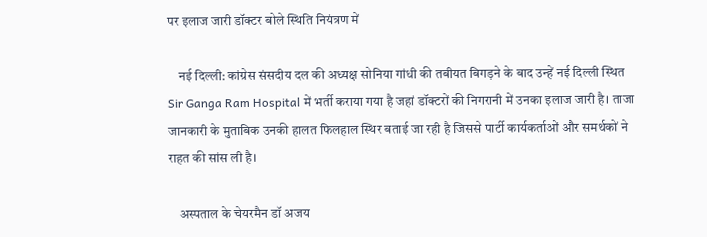पर इलाज जारी डॉक्टर बोले स्थिति नियंत्रण में

    नई दिल्ली: कांग्रेस संसदीय दल की अध्यक्ष सोनिया गांधी की तबीयत बिगड़ने के बाद उन्हें नई दिल्ली स्थित Sir Ganga Ram Hospital में भर्ती कराया गया है जहां डॉक्टरों की निगरानी में उनका इलाज जारी है। ताजा जानकारी के मुताबिक उनकी हालत फिलहाल स्थिर बताई जा रही है जिससे पार्टी कार्यकर्ताओं और समर्थकों ने राहत की सांस ली है।

    अस्पताल के चेयरमैन डॉ अजय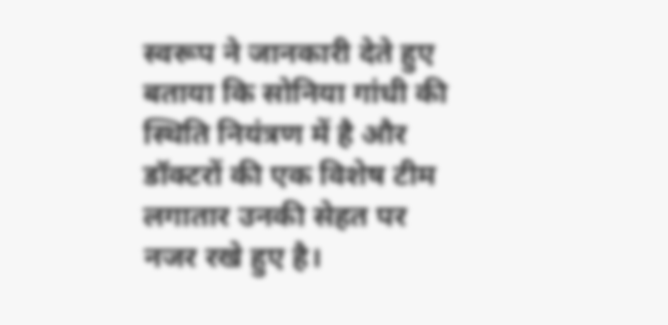स्वरूप ने जानकारी देते हुए बताया कि सोनिया गांधी की स्थिति नियंत्रण में है और डॉक्टरों की एक विशेष टीम लगातार उनकी सेहत पर नजर रखे हुए है।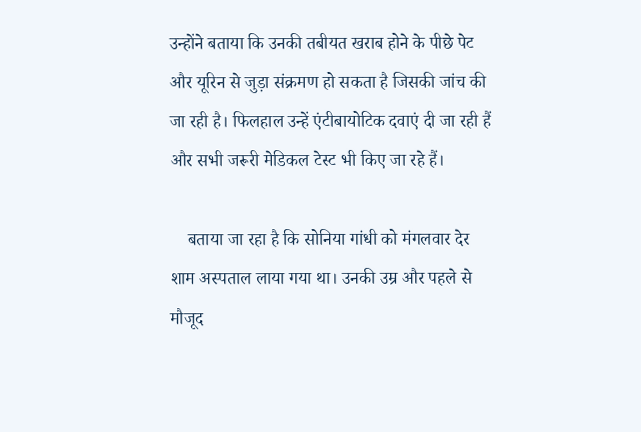उन्होंने बताया कि उनकी तबीयत खराब होने के पीछे पेट और यूरिन से जुड़ा संक्रमण हो सकता है जिसकी जांच की जा रही है। फिलहाल उन्हें एंटीबायोटिक दवाएं दी जा रही हैं और सभी जरूरी मेडिकल टेस्ट भी किए जा रहे हैं।

    बताया जा रहा है कि सोनिया गांधी को मंगलवार देर शाम अस्पताल लाया गया था। उनकी उम्र और पहले से मौजूद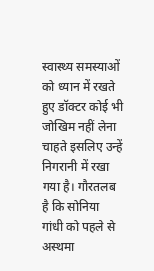स्वास्थ्य समस्याओं को ध्यान में रखते हुए डॉक्टर कोई भी जोखिम नहीं लेना चाहते इसलिए उन्हें निगरानी में रखा गया है। गौरतलब है कि सोनिया गांधी को पहले से अस्थमा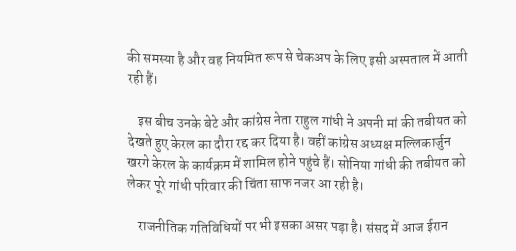की समस्या है और वह नियमित रूप से चेकअप के लिए इसी अस्पताल में आती रही हैं।

    इस बीच उनके बेटे और कांग्रेस नेता राहुल गांधी ने अपनी मां की तबीयत को देखते हुए केरल का दौरा रद्द कर दिया है। वहीं कांग्रेस अध्यक्ष मल्लिकार्जुन खरगे केरल के कार्यक्रम में शामिल होने पहुंचे हैं। सोनिया गांधी की तबीयत को लेकर पूरे गांधी परिवार की चिंता साफ नजर आ रही है।

    राजनीतिक गतिविधियों पर भी इसका असर पड़ा है। संसद में आज ईरान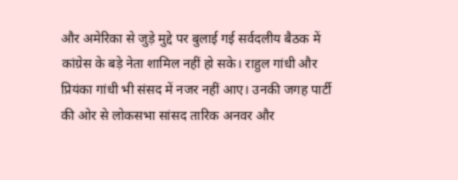और अमेरिका से जुड़े मुद्दे पर बुलाई गई सर्वदलीय बैठक में कांग्रेस के बड़े नेता शामिल नहीं हो सके। राहुल गांधी और प्रियंका गांधी भी संसद में नजर नहीं आए। उनकी जगह पार्टी की ओर से लोकसभा सांसद तारिक अनवर और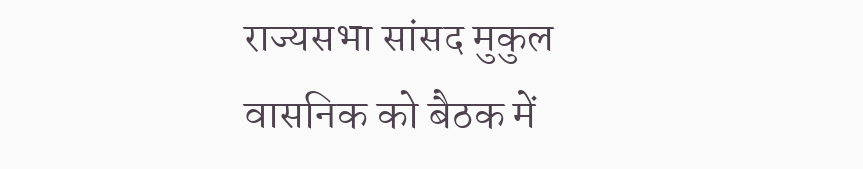राज्यसभा सांसद मुकुल वासनिक को बैठक में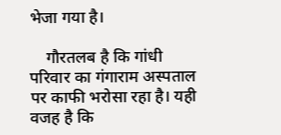भेजा गया है।

    गौरतलब है कि गांधी परिवार का गंगाराम अस्पताल पर काफी भरोसा रहा है। यही वजह है कि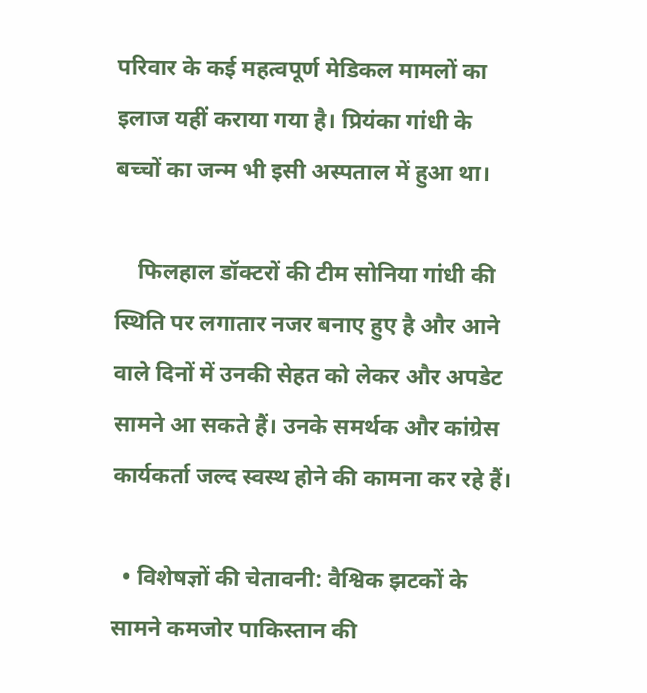परिवार के कई महत्वपूर्ण मेडिकल मामलों का इलाज यहीं कराया गया है। प्रियंका गांधी के बच्चों का जन्म भी इसी अस्पताल में हुआ था।

    फिलहाल डॉक्टरों की टीम सोनिया गांधी की स्थिति पर लगातार नजर बनाए हुए है और आने वाले दिनों में उनकी सेहत को लेकर और अपडेट सामने आ सकते हैं। उनके समर्थक और कांग्रेस कार्यकर्ता जल्द स्वस्थ होने की कामना कर रहे हैं।

  • विशेषज्ञों की चेतावनी: वैश्विक झटकों के सामने कमजोर पाकिस्तान की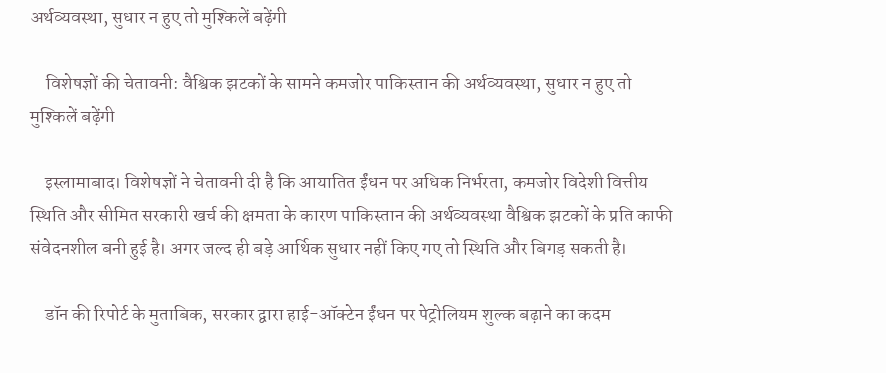अर्थव्यवस्था, सुधार न हुए तो मुश्किलें बढ़ेंगी

    विशेषज्ञों की चेतावनी: वैश्विक झटकों के सामने कमजोर पाकिस्तान की अर्थव्यवस्था, सुधार न हुए तो मुश्किलें बढ़ेंगी

    इस्लामाबाद। विशेषज्ञों ने चेतावनी दी है कि आयातित ईंधन पर अधिक निर्भरता, कमजोर विदेशी वित्तीय स्थिति और सीमित सरकारी खर्च की क्षमता के कारण पाकिस्तान की अर्थव्यवस्था वैश्विक झटकों के प्रति काफी संवेदनशील बनी हुई है। अगर जल्द ही बड़े आर्थिक सुधार नहीं किए गए तो स्थिति और बिगड़ सकती है।

    डॉन की रिपोर्ट के मुताबिक, सरकार द्वारा हाई-ऑक्टेन ईंधन पर पेट्रोलियम शुल्क बढ़ाने का कदम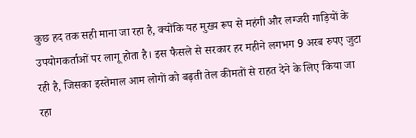कुछ हद तक सही माना जा रहा है, क्योंकि यह मुख्य रूप से महंगी और लग्जरी गाड़ियों के उपयोगकर्ताओं पर लागू होता है। इस फैसले से सरकार हर महीने लगभग 9 अरब रुपए जुटा रही है, जिसका इस्तेमाल आम लोगों को बढ़ती तेल कीमतों से राहत देने के लिए किया जा रहा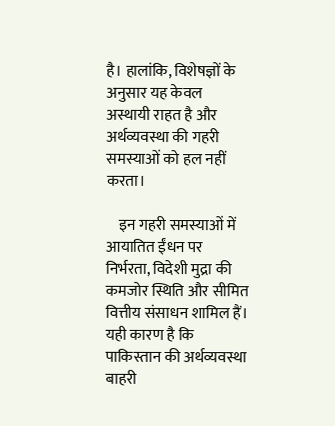है। हालांकि, विशेषज्ञों के अनुसार यह केवल अस्थायी राहत है और अर्थव्यवस्था की गहरी समस्याओं को हल नहीं करता।

    इन गहरी समस्याओं में आयातित ईंधन पर निर्भरता, विदेशी मुद्रा की कमजोर स्थिति और सीमित वित्तीय संसाधन शामिल हैं। यही कारण है कि पाकिस्तान की अर्थव्यवस्था बाहरी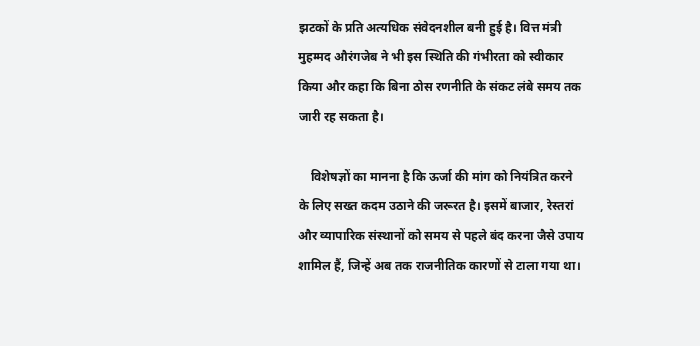झटकों के प्रति अत्यधिक संवेदनशील बनी हुई है। वित्त मंत्री मुहम्मद औरंगजेब ने भी इस स्थिति की गंभीरता को स्वीकार किया और कहा कि बिना ठोस रणनीति के संकट लंबे समय तक जारी रह सकता है।

    विशेषज्ञों का मानना है कि ऊर्जा की मांग को नियंत्रित करने के लिए सख्त कदम उठाने की जरूरत है। इसमें बाजार, रेस्तरां और व्यापारिक संस्थानों को समय से पहले बंद करना जैसे उपाय शामिल हैं, जिन्हें अब तक राजनीतिक कारणों से टाला गया था।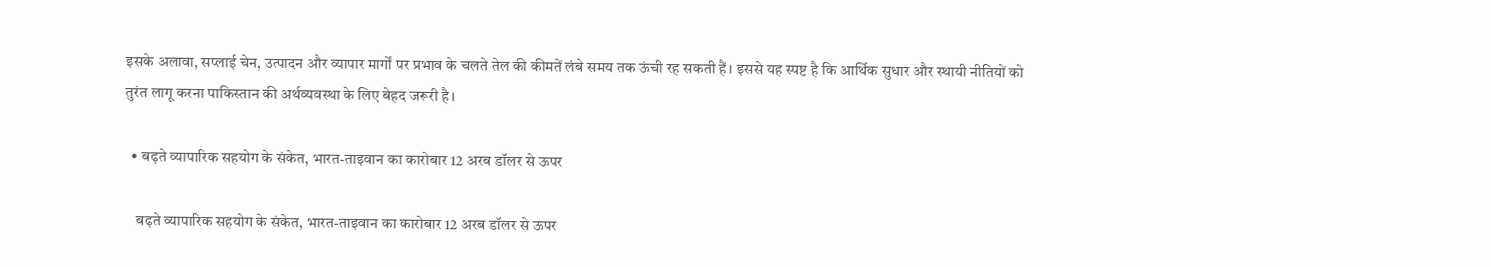इसके अलावा, सप्लाई चेन, उत्पादन और व्यापार मार्गों पर प्रभाव के चलते तेल की कीमतें लंबे समय तक ऊंची रह सकती हैं। इससे यह स्पष्ट है कि आर्थिक सुधार और स्थायी नीतियों को तुरंत लागू करना पाकिस्तान की अर्थव्यवस्था के लिए बेहद जरूरी है।

  • बढ़ते व्यापारिक सहयोग के संकेत, भारत-ताइवान का कारोबार 12 अरब डॉलर से ऊपर

    बढ़ते व्यापारिक सहयोग के संकेत, भारत-ताइवान का कारोबार 12 अरब डॉलर से ऊपर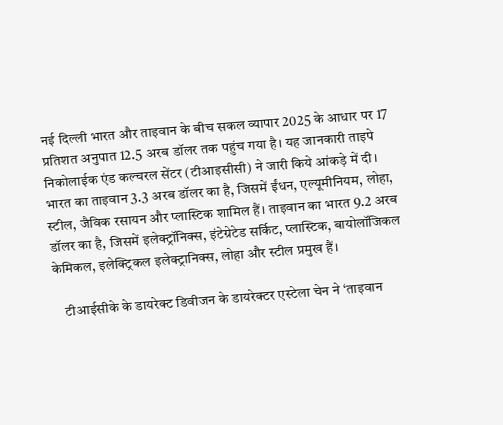नई दिल्ली भारत और ताइवान के बीच सकल व्यापार 2025 के आधार पर 17 प्रतिशत अनुपात 12.5 अरब डॉलर तक पहुंच गया है। यह जानकारी ताइपे निकोलाईक एंड कल्चरल सेंटर (टीआइसीसी) ने जारी किये आंकड़े में दी। भारत का ताइवान 3.3 अरब डॉलर का है, जिसमें ईंधन, एल्यूमीनियम, लोहा, स्टील, जैविक रसायन और प्लास्टिक शामिल हैं। ताइवान का भारत 9.2 अरब डॉलर का है, जिसमें इलेक्ट्रॉनिक्स, इंटेग्रेटेड सर्किट, प्लास्टिक, बायोलॉजिकल केमिकल, इलेक्ट्रिकल इलेक्ट्रानिक्स, लोहा और स्टील प्रमुख हैं।

    टीआईसीके के डायरेक्ट डिवीजन के डायरेक्टर एस्टेला चेन ने ‘ताइवान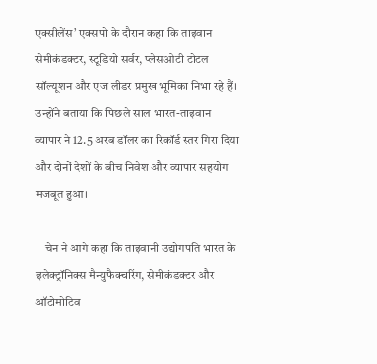एक्सीलेंस’ एक्सपो के दौरान कहा कि ताइवान सेमीकंडक्टर, स्टूडियो सर्वर, प्लेसओटी टोटल सॉल्यूशन और एज लीडर प्रमुख भूमिका निभा रहे हैं। उन्होंने बताया कि पिछले साल भारत-ताइवान व्यापार ने 12.5 अरब डॉलर का रिकॉर्ड स्तर गिरा दिया और दोनों देशों के बीच निवेश और व्यापार सहयोग मजबूत हुआ।

    चेन ने आगे कहा कि ताइवानी उद्योगपति भारत के इलेक्ट्रॉनिक्स मैन्युफैक्चरिंग, सेमीकंडक्टर और ऑटोमोटिव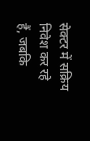सेक्टर में सक्रिय निवेश कर रहे हैं, जबकि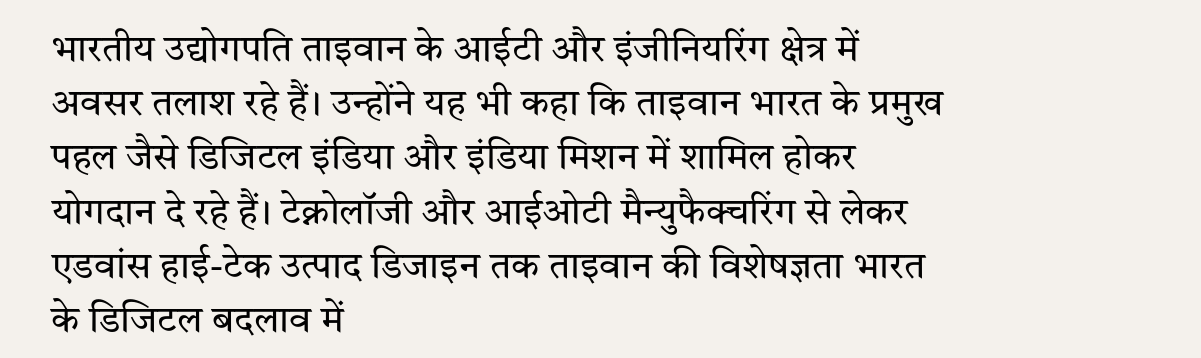भारतीय उद्योगपति ताइवान के आईटी और इंजीनियरिंग क्षेत्र में अवसर तलाश रहे हैं। उन्होंने यह भी कहा कि ताइवान भारत के प्रमुख पहल जैसे डिजिटल इंडिया और इंडिया मिशन में शामिल होकर योगदान दे रहे हैं। टेक्नोलॉजी और आईओटी मैन्युफैक्चरिंग से लेकर एडवांस हाई-टेक उत्पाद डिजाइन तक ताइवान की विशेषज्ञता भारत के डिजिटल बदलाव में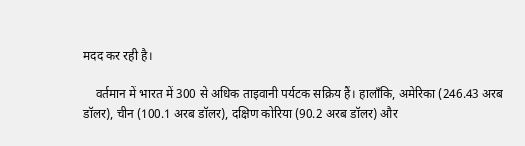मदद कर रही है।

    वर्तमान में भारत में 300 से अधिक ताइवानी पर्यटक सक्रिय हैं। हालाँकि, अमेरिका (246.43 अरब डॉलर), चीन (100.1 अरब डॉलर), दक्षिण कोरिया (90.2 अरब डॉलर) और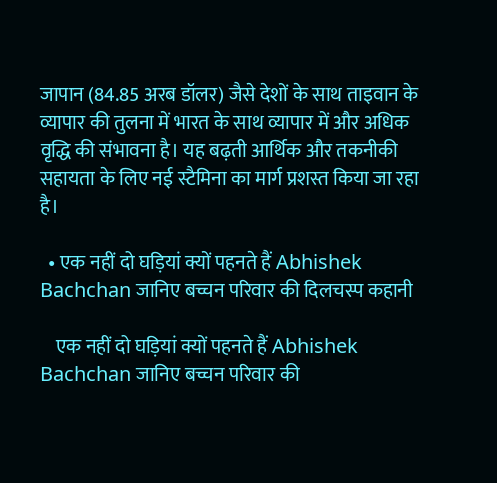जापान (84.85 अरब डॉलर) जैसे देशों के साथ ताइवान के व्यापार की तुलना में भारत के साथ व्यापार में और अधिक वृद्धि की संभावना है। यह बढ़ती आर्थिक और तकनीकी सहायता के लिए नई स्टैमिना का मार्ग प्रशस्त किया जा रहा है।

  • एक नहीं दो घड़ियां क्यों पहनते हैं Abhishek Bachchan जानिए बच्चन परिवार की दिलचस्प कहानी

    एक नहीं दो घड़ियां क्यों पहनते हैं Abhishek Bachchan जानिए बच्चन परिवार की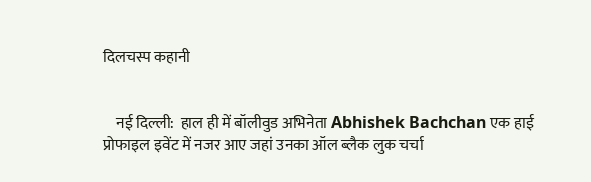दिलचस्प कहानी


    नई दिल्ली:  हाल ही में बॉलीवुड अभिनेता Abhishek Bachchan एक हाई प्रोफाइल इवेंट में नजर आए जहां उनका ऑल ब्लैक लुक चर्चा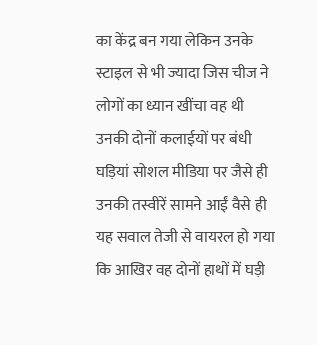का केंद्र बन गया लेकिन उनके स्टाइल से भी ज्यादा जिस चीज ने लोगों का ध्यान खींचा वह थी उनकी दोनों कलाईयों पर बंधी घड़ियां सोशल मीडिया पर जैसे ही उनकी तस्वीरें सामने आईं वैसे ही यह सवाल तेजी से वायरल हो गया कि आखिर वह दोनों हाथों में घड़ी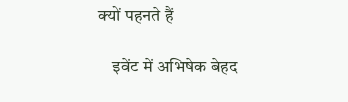क्यों पहनते हैं

    इवेंट में अभिषेक बेहद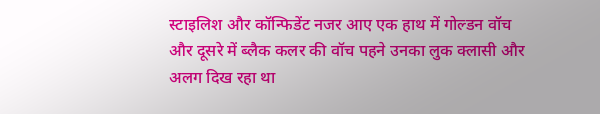स्टाइलिश और कॉन्फिडेंट नजर आए एक हाथ में गोल्डन वॉच और दूसरे में ब्लैक कलर की वॉच पहने उनका लुक क्लासी और अलग दिख रहा था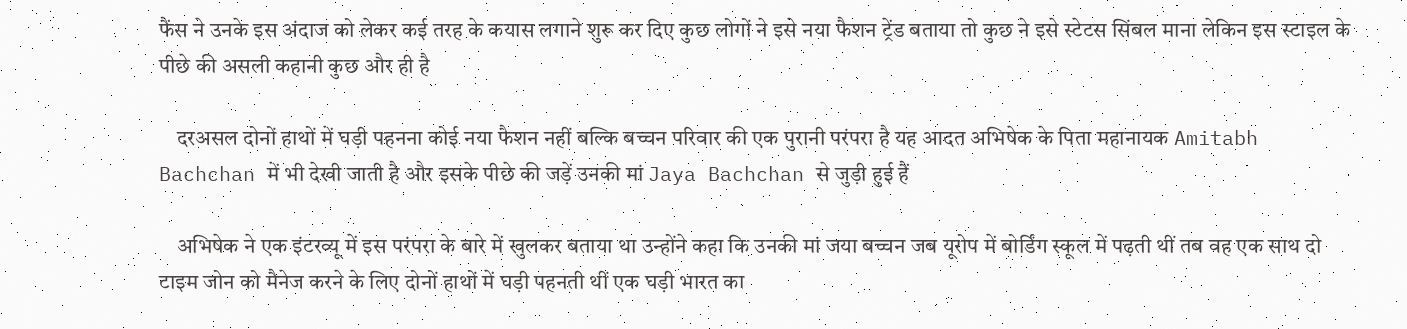फैंस ने उनके इस अंदाज को लेकर कई तरह के कयास लगाने शुरू कर दिए कुछ लोगों ने इसे नया फैशन ट्रेंड बताया तो कुछ ने इसे स्टेटस सिंबल माना लेकिन इस स्टाइल के पीछे की असली कहानी कुछ और ही है

    दरअसल दोनों हाथों में घड़ी पहनना कोई नया फैशन नहीं बल्कि बच्चन परिवार की एक पुरानी परंपरा है यह आदत अभिषेक के पिता महानायक Amitabh Bachchan में भी देखी जाती है और इसके पीछे की जड़ें उनकी मां Jaya Bachchan से जुड़ी हुई हैं

    अभिषेक ने एक इंटरव्यू में इस परंपरा के बारे में खुलकर बताया था उन्होंने कहा कि उनकी मां जया बच्चन जब यूरोप में बोर्डिंग स्कूल में पढ़ती थीं तब वह एक साथ दो टाइम जोन को मैनेज करने के लिए दोनों हाथों में घड़ी पहनती थीं एक घड़ी भारत का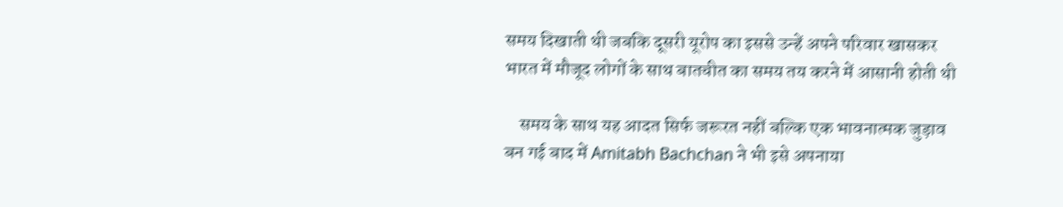समय दिखाती थी जबकि दूसरी यूरोप का इससे उन्हें अपने परिवार खासकर भारत में मौजूद लोगों के साथ बातचीत का समय तय करने में आसानी होती थी

    समय के साथ यह आदत सिर्फ जरूरत नहीं बल्कि एक भावनात्मक जुड़ाव बन गई बाद में Amitabh Bachchan ने भी इसे अपनाया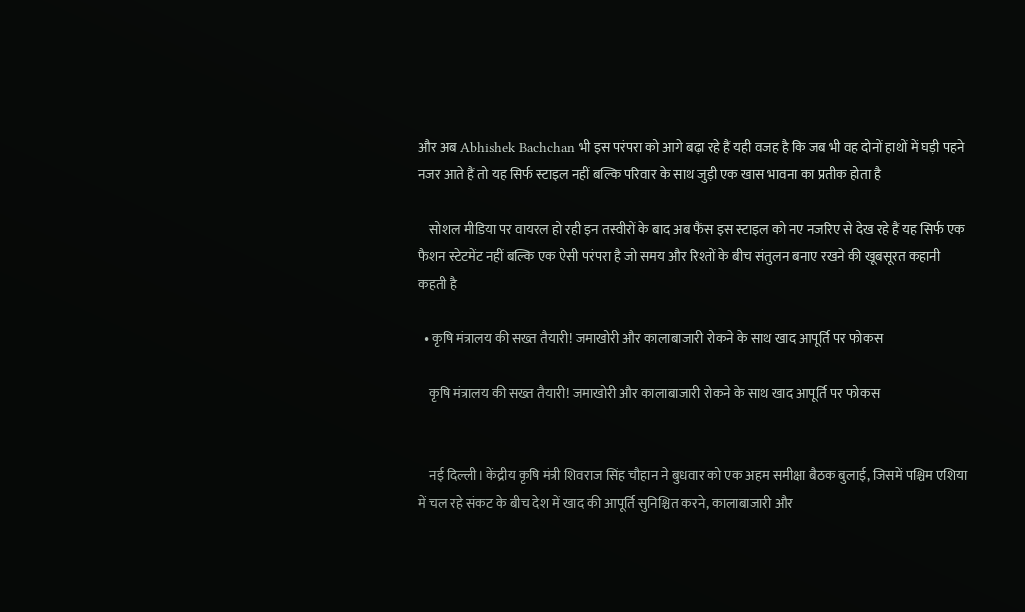और अब Abhishek Bachchan भी इस परंपरा को आगे बढ़ा रहे हैं यही वजह है कि जब भी वह दोनों हाथों में घड़ी पहने नजर आते हैं तो यह सिर्फ स्टाइल नहीं बल्कि परिवार के साथ जुड़ी एक खास भावना का प्रतीक होता है

    सोशल मीडिया पर वायरल हो रही इन तस्वीरों के बाद अब फैंस इस स्टाइल को नए नजरिए से देख रहे हैं यह सिर्फ एक फैशन स्टेटमेंट नहीं बल्कि एक ऐसी परंपरा है जो समय और रिश्तों के बीच संतुलन बनाए रखने की खूबसूरत कहानी कहती है

  • कृषि मंत्रालय की सख्त तैयारी! जमाखोरी और कालाबाजारी रोकने के साथ खाद आपूर्ति पर फोकस

    कृषि मंत्रालय की सख्त तैयारी! जमाखोरी और कालाबाजारी रोकने के साथ खाद आपूर्ति पर फोकस


    नई दिल्ली। केंद्रीय कृषि मंत्री शिवराज सिंह चौहान ने बुधवार को एक अहम समीक्षा बैठक बुलाई, जिसमें पश्चिम एशिया में चल रहे संकट के बीच देश में खाद की आपूर्ति सुनिश्चित करने, कालाबाजारी और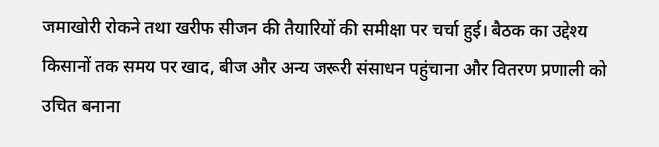जमाखोरी रोकने तथा खरीफ सीजन की तैयारियों की समीक्षा पर चर्चा हुई। बैठक का उद्देश्य किसानों तक समय पर खाद, बीज और अन्य जरूरी संसाधन पहुंचाना और वितरण प्रणाली को उचित बनाना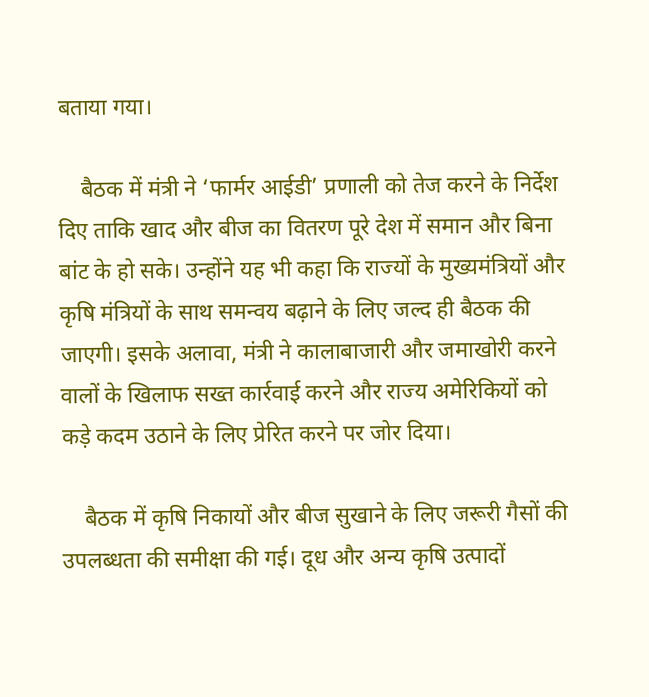बताया गया।

    बैठक में मंत्री ने ‘फार्मर आईडी’ प्रणाली को तेज करने के निर्देश दिए ताकि खाद और बीज का वितरण पूरे देश में समान और बिना बांट के हो सके। उन्होंने यह भी कहा कि राज्यों के मुख्यमंत्रियों और कृषि मंत्रियों के साथ समन्वय बढ़ाने के लिए जल्द ही बैठक की जाएगी। इसके अलावा, मंत्री ने कालाबाजारी और जमाखोरी करने वालों के खिलाफ सख्त कार्रवाई करने और राज्य अमेरिकियों को कड़े कदम उठाने के लिए प्रेरित करने पर जोर दिया।

    बैठक में कृषि निकायों और बीज सुखाने के लिए जरूरी गैसों की उपलब्धता की समीक्षा की गई। दूध और अन्य कृषि उत्पादों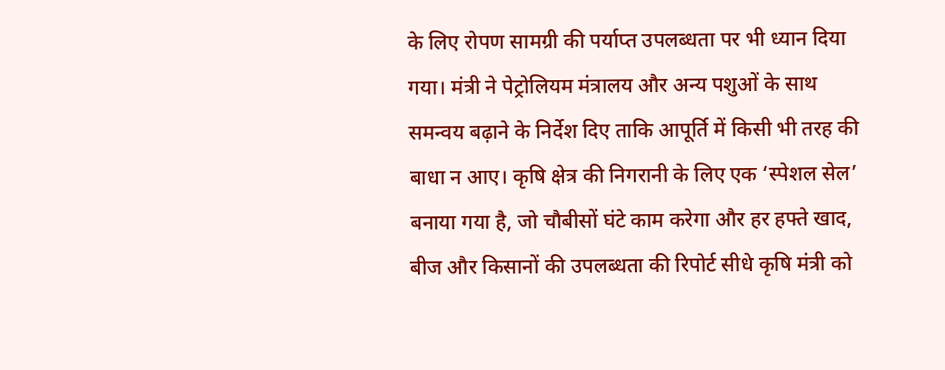के लिए रोपण सामग्री की पर्याप्त उपलब्धता पर भी ध्यान दिया गया। मंत्री ने पेट्रोलियम मंत्रालय और अन्य पशुओं के साथ समन्वय बढ़ाने के निर्देश दिए ताकि आपूर्ति में किसी भी तरह की बाधा न आए। कृषि क्षेत्र की निगरानी के लिए एक ‘स्पेशल सेल’ बनाया गया है, जो चौबीसों घंटे काम करेगा और हर हफ्ते खाद, बीज और किसानों की उपलब्धता की रिपोर्ट सीधे कृषि मंत्री को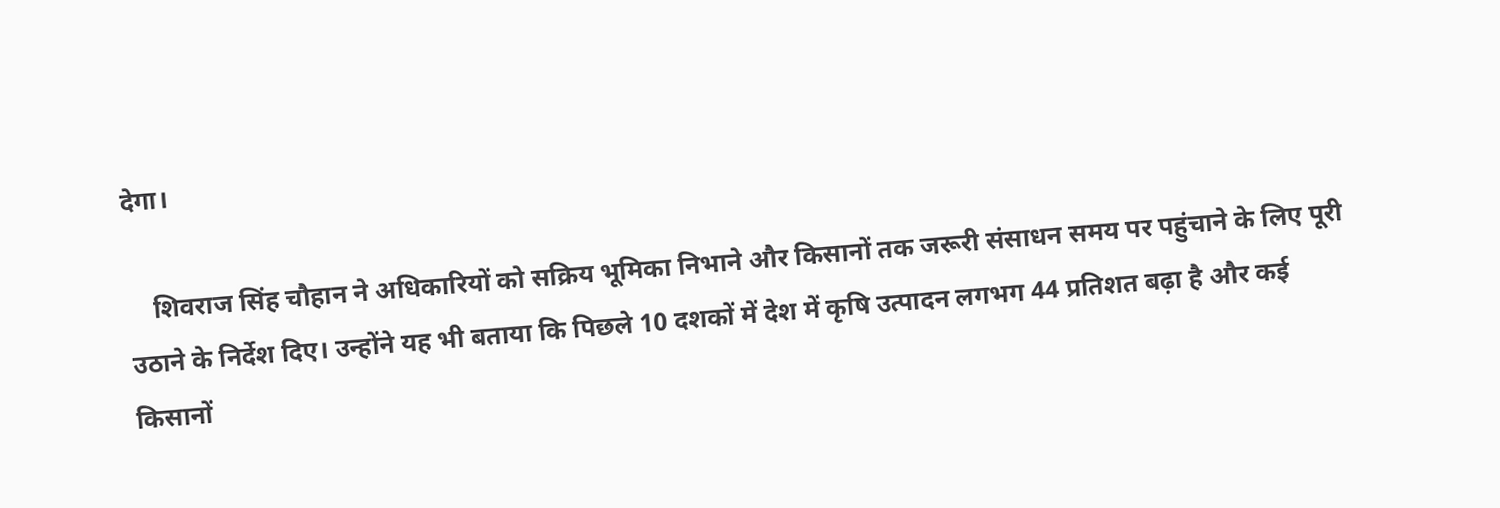देगा।

    शिवराज सिंह चौहान ने अधिकारियों को सक्रिय भूमिका निभाने और किसानों तक जरूरी संसाधन समय पर पहुंचाने के लिए पूरी उठाने के निर्देश दिए। उन्होंने यह भी बताया कि पिछले 10 दशकों में देश में कृषि उत्पादन लगभग 44 प्रतिशत बढ़ा है और कई किसानों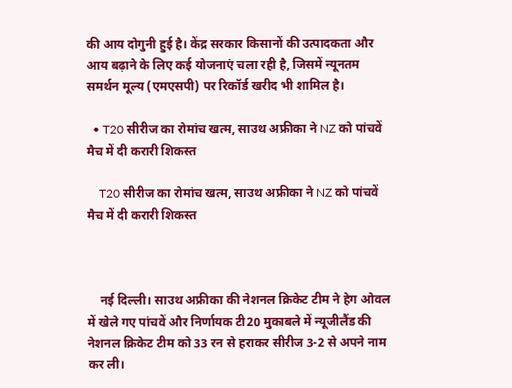की आय दोगुनी हुई है। केंद्र सरकार किसानों की उत्पादकता और आय बढ़ाने के लिए कई योजनाएं चला रही है, जिसमें न्यूनतम समर्थन मूल्य (एमएसपी) पर रिकॉर्ड खरीद भी शामिल है।

  • T20 सीरीज का रोमांच खत्म, साउथ अफ्रीका ने NZ को पांचवें मैच में दी करारी शिकस्त

    T20 सीरीज का रोमांच खत्म, साउथ अफ्रीका ने NZ को पांचवें मैच में दी करारी शिकस्त



    नई दिल्ली। साउथ अफ्रीका की नेशनल क्रिकेट टीम ने हेग ओवल में खेले गए पांचवें और निर्णायक टी20 मुकाबले में न्यूजीलैंड की नेशनल क्रिकेट टीम को 33 रन से हराकर सीरीज 3-2 से अपने नाम कर ली।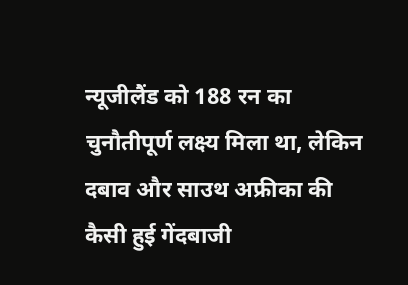न्यूजीलैंड को 188 रन का चुनौतीपूर्ण लक्ष्य मिला था, लेकिन दबाव और साउथ अफ्रीका की कैसी हुई गेंदबाजी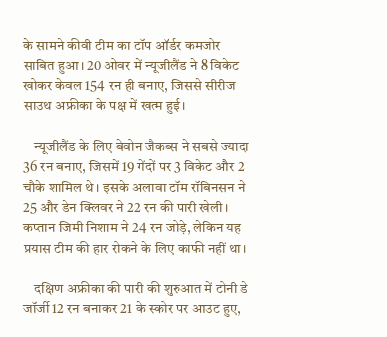के सामने कीवी टीम का टॉप ऑर्डर कमजोर साबित हुआ। 20 ओवर में न्यूजीलैंड ने 8 विकेट खोकर केवल 154 रन ही बनाए, जिससे सीरीज साउथ अफ्रीका के पक्ष में खत्म हुई।

    न्यूजीलैंड के लिए बेवोन जैकब्स ने सबसे ज्यादा 36 रन बनाए, जिसमें 19 गेंदों पर 3 विकेट और 2 चौके शामिल थे। इसके अलावा टॉम रॉबिनसन ने 25 और डेन क्लिवर ने 22 रन की पारी खेली। कप्तान जिमी निशाम ने 24 रन जोड़े, लेकिन यह प्रयास टीम की हार रोकने के लिए काफी नहीं था।

    दक्षिण अफ्रीका की पारी की शुरुआत में टोनी डे जॉर्जी 12 रन बनाकर 21 के स्कोर पर आउट हुए,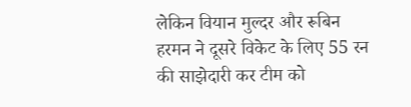लेकिन वियान मुल्दर और रूबिन हरमन ने दूसरे विकेट के लिए 55 रन की साझेदारी कर टीम को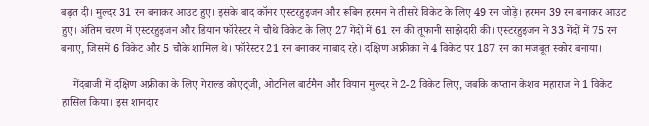बढ़त दी। मुल्दर 31 रन बनाकर आउट हुए। इसके बाद कॉनर एस्टरहुइजन और रूबिन हरमन ने तीसरे विकेट के लिए 49 रन जोड़े। हरमन 39 रन बनाकर आउट हुए। अंतिम चरण में एस्टरहुइजन और डियान फॉरेस्टर ने चौथे विकेट के लिए 27 गेंदों में 61 रन की तूफानी साझेदारी की। एस्टरहुइजन ने 33 गेंदों में 75 रन बनाए, जिसमें 6 विकेट और 5 चौके शामिल थे। फॉरेस्टर 21 रन बनाकर नाबाद रहे। दक्षिण अफ्रीका ने 4 विकेट पर 187 रन का मजबूत स्कोर बनाया।

    गेंदबाजी में दक्षिण अफ्रीका के लिए गेराल्ड कोएट्जी, ओटनिल बार्टमैन और वियान मुल्दर ने 2-2 विकेट लिए, जबकि कप्तान केशव महाराज ने 1 विकेट हासिल किया। इस शानदार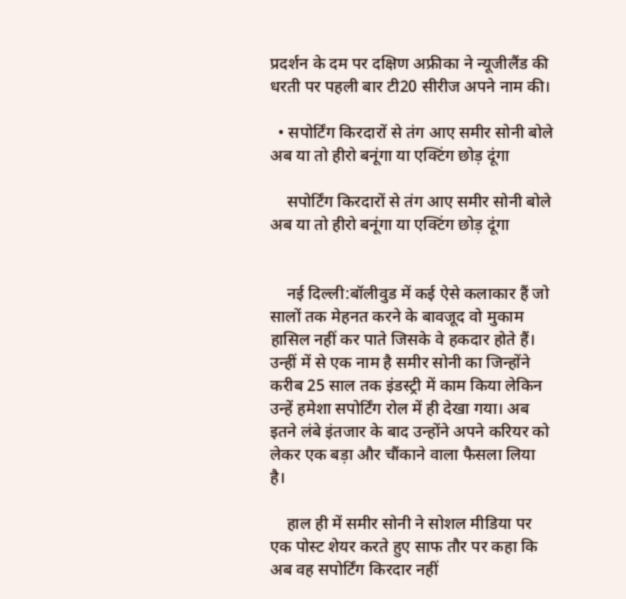प्रदर्शन के दम पर दक्षिण अफ्रीका ने न्यूजीलैंड की धरती पर पहली बार टी20 सीरीज अपने नाम की।

  • सपोर्टिंग किरदारों से तंग आए समीर सोनी बोले अब या तो हीरो बनूंगा या एक्टिंग छोड़ दूंगा

    सपोर्टिंग किरदारों से तंग आए समीर सोनी बोले अब या तो हीरो बनूंगा या एक्टिंग छोड़ दूंगा


    नई दिल्ली:बॉलीवुड में कई ऐसे कलाकार हैं जो सालों तक मेहनत करने के बावजूद वो मुकाम हासिल नहीं कर पाते जिसके वे हकदार होते हैं। उन्हीं में से एक नाम है समीर सोनी का जिन्होंने करीब 25 साल तक इंडस्ट्री में काम किया लेकिन उन्हें हमेशा सपोर्टिंग रोल में ही देखा गया। अब इतने लंबे इंतजार के बाद उन्होंने अपने करियर को लेकर एक बड़ा और चौंकाने वाला फैसला लिया है।

    हाल ही में समीर सोनी ने सोशल मीडिया पर एक पोस्ट शेयर करते हुए साफ तौर पर कहा कि अब वह सपोर्टिंग किरदार नहीं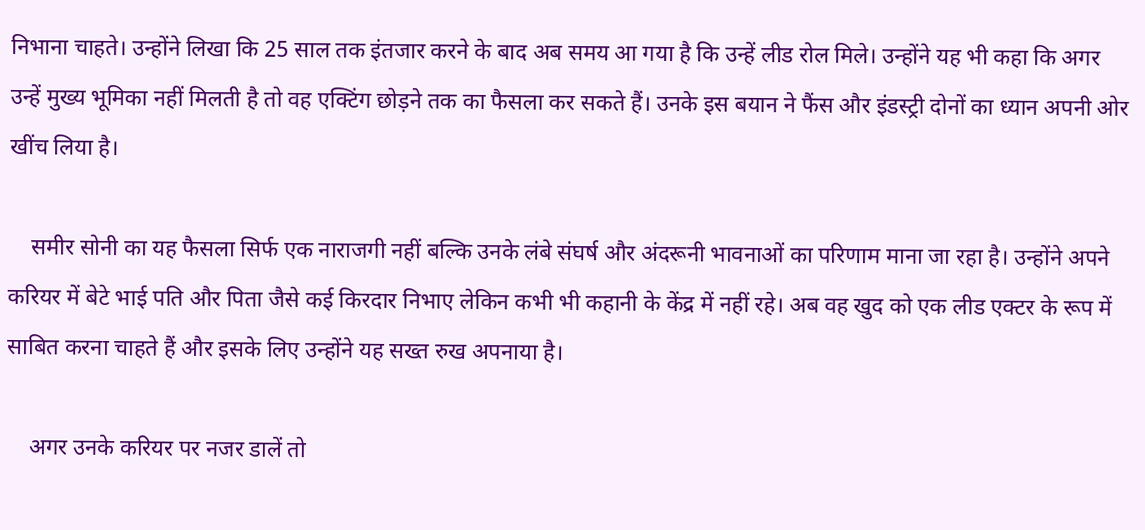निभाना चाहते। उन्होंने लिखा कि 25 साल तक इंतजार करने के बाद अब समय आ गया है कि उन्हें लीड रोल मिले। उन्होंने यह भी कहा कि अगर उन्हें मुख्य भूमिका नहीं मिलती है तो वह एक्टिंग छोड़ने तक का फैसला कर सकते हैं। उनके इस बयान ने फैंस और इंडस्ट्री दोनों का ध्यान अपनी ओर खींच लिया है।

    समीर सोनी का यह फैसला सिर्फ एक नाराजगी नहीं बल्कि उनके लंबे संघर्ष और अंदरूनी भावनाओं का परिणाम माना जा रहा है। उन्होंने अपने करियर में बेटे भाई पति और पिता जैसे कई किरदार निभाए लेकिन कभी भी कहानी के केंद्र में नहीं रहे। अब वह खुद को एक लीड एक्टर के रूप में साबित करना चाहते हैं और इसके लिए उन्होंने यह सख्त रुख अपनाया है।

    अगर उनके करियर पर नजर डालें तो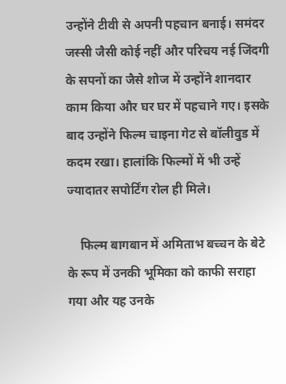उन्होंने टीवी से अपनी पहचान बनाई। समंदर जस्सी जैसी कोई नहीं और परिचय नई जिंदगी के सपनों का जैसे शोज में उन्होंने शानदार काम किया और घर घर में पहचाने गए। इसके बाद उन्होंने फिल्म चाइना गेट से बॉलीवुड में कदम रखा। हालांकि फिल्मों में भी उन्हें ज्यादातर सपोर्टिंग रोल ही मिले।

    फिल्म बागबान में अमिताभ बच्चन के बेटे के रूप में उनकी भूमिका को काफी सराहा गया और यह उनके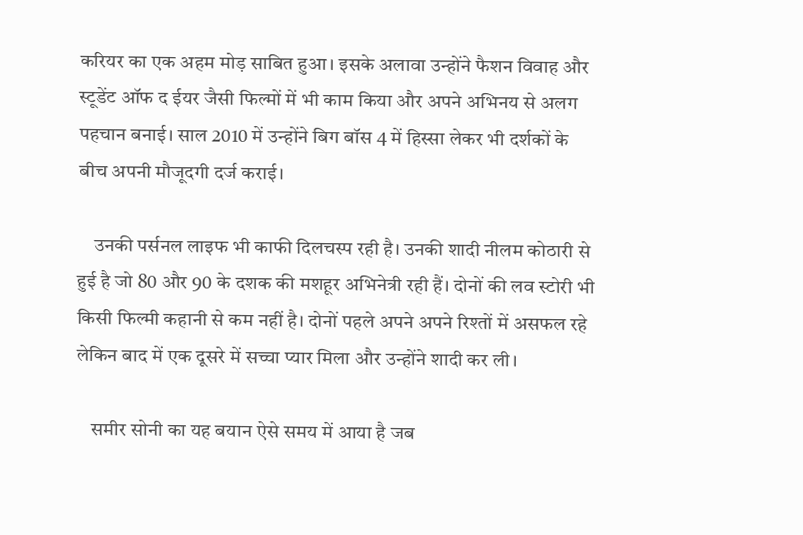करियर का एक अहम मोड़ साबित हुआ। इसके अलावा उन्होंने फैशन विवाह और स्टूडेंट ऑफ द ईयर जैसी फिल्मों में भी काम किया और अपने अभिनय से अलग पहचान बनाई। साल 2010 में उन्होंने बिग बॉस 4 में हिस्सा लेकर भी दर्शकों के बीच अपनी मौजूदगी दर्ज कराई।

    उनकी पर्सनल लाइफ भी काफी दिलचस्प रही है। उनकी शादी नीलम कोठारी से हुई है जो 80 और 90 के दशक की मशहूर अभिनेत्री रही हैं। दोनों की लव स्टोरी भी किसी फिल्मी कहानी से कम नहीं है। दोनों पहले अपने अपने रिश्तों में असफल रहे लेकिन बाद में एक दूसरे में सच्चा प्यार मिला और उन्होंने शादी कर ली।

    समीर सोनी का यह बयान ऐसे समय में आया है जब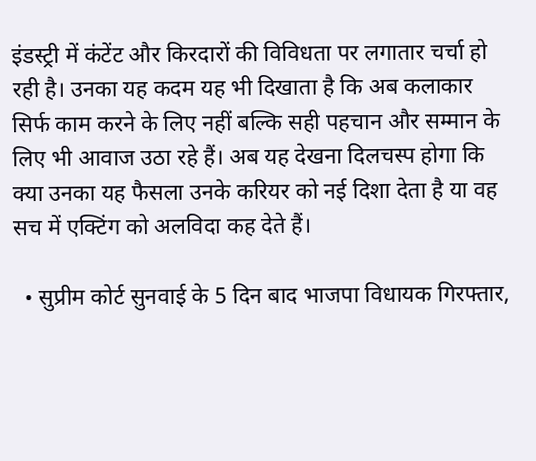इंडस्ट्री में कंटेंट और किरदारों की विविधता पर लगातार चर्चा हो रही है। उनका यह कदम यह भी दिखाता है कि अब कलाकार सिर्फ काम करने के लिए नहीं बल्कि सही पहचान और सम्मान के लिए भी आवाज उठा रहे हैं। अब यह देखना दिलचस्प होगा कि क्या उनका यह फैसला उनके करियर को नई दिशा देता है या वह सच में एक्टिंग को अलविदा कह देते हैं।

  • सुप्रीम कोर्ट सुनवाई के 5 दिन बाद भाजपा विधायक गिरफ्तार,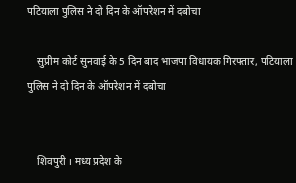पटियाला पुलिस ने दो दिन के ऑपरेशन में दबोचा

    सुप्रीम कोर्ट सुनवाई के 5 दिन बाद भाजपा विधायक गिरफ्तार, पटियाला पुलिस ने दो दिन के ऑपरेशन में दबोचा


    शिवपुरी । मध्य प्रदेश के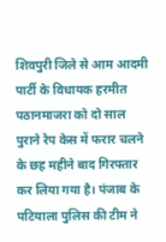शिवपुरी जिले से आम आदमी पार्टी के विधायक हरमीत पठानमाजरा को दो साल पुराने रेप केस में फरार चलने के छह महीने बाद गिरफ्तार कर लिया गया है। पंजाब के पटियाला पुलिस की टीम ने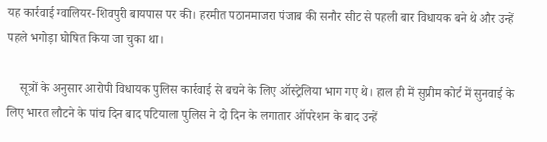यह कार्रवाई ग्वालियर-शिवपुरी बायपास पर की। हरमीत पठानमाजरा पंजाब की सनौर सीट से पहली बार विधायक बने थे और उन्हें पहले भगोड़ा घोषित किया जा चुका था।

    सूत्रों के अनुसार आरोपी विधायक पुलिस कार्रवाई से बचने के लिए ऑस्ट्रेलिया भाग गए थे। हाल ही में सुप्रीम कोर्ट में सुनवाई के लिए भारत लौटने के पांच दिन बाद पटियाला पुलिस ने दो दिन के लगातार ऑपरेशन के बाद उन्हें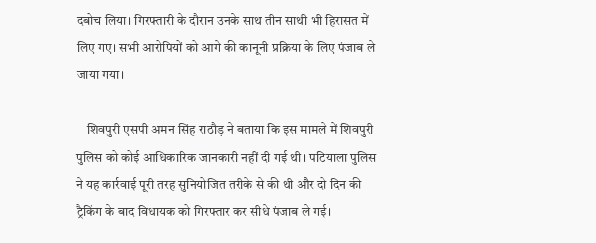दबोच लिया। गिरफ्तारी के दौरान उनके साथ तीन साथी भी हिरासत में लिए गए। सभी आरोपियों को आगे की कानूनी प्रक्रिया के लिए पंजाब ले जाया गया।

    शिवपुरी एसपी अमन सिंह राठौड़ ने बताया कि इस मामले में शिवपुरी पुलिस को कोई आधिकारिक जानकारी नहीं दी गई थी। पटियाला पुलिस ने यह कार्रवाई पूरी तरह सुनियोजित तरीके से की थी और दो दिन की ट्रैकिंग के बाद विधायक को गिरफ्तार कर सीधे पंजाब ले गई।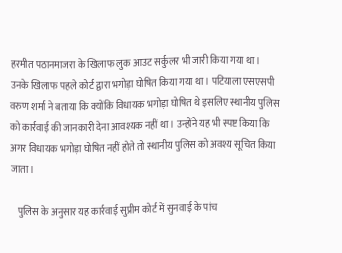हरमीत पठानमाजरा के खिलाफ लुक आउट सर्कुलर भी जारी किया गया था। उनके खिलाफ पहले कोर्ट द्वारा भगोड़ा घोषित किया गया था। पटियाला एसएसपी वरुण शर्मा ने बताया कि क्योंकि विधायक भगोड़ा घोषित थे इसलिए स्थानीय पुलिस को कार्रवाई की जानकारी देना आवश्यक नहीं था। उन्होंने यह भी स्पष्ट किया कि अगर विधायक भगोड़ा घोषित नहीं होते तो स्थानीय पुलिस को अवश्य सूचित किया जाता।

    पुलिस के अनुसार यह कार्रवाई सुप्रीम कोर्ट में सुनवाई के पांच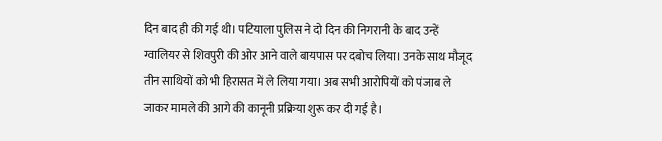दिन बाद ही की गई थी। पटियाला पुलिस ने दो दिन की निगरानी के बाद उन्हें ग्वालियर से शिवपुरी की ओर आने वाले बायपास पर दबोच लिया। उनके साथ मौजूद तीन साथियों को भी हिरासत में ले लिया गया। अब सभी आरोपियों को पंजाब ले जाकर मामले की आगे की कानूनी प्रक्रिया शुरू कर दी गई है।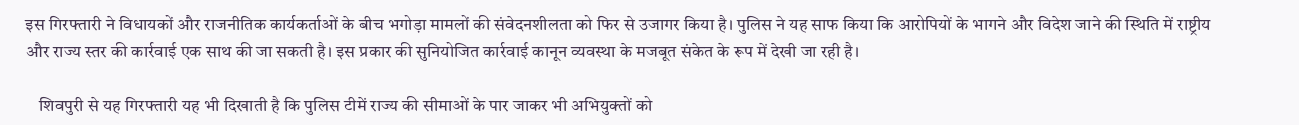इस गिरफ्तारी ने विधायकों और राजनीतिक कार्यकर्ताओं के बीच भगोड़ा मामलों की संवेदनशीलता को फिर से उजागर किया है। पुलिस ने यह साफ किया कि आरोपियों के भागने और विदेश जाने की स्थिति में राष्ट्रीय और राज्य स्तर की कार्रवाई एक साथ की जा सकती है। इस प्रकार की सुनियोजित कार्रवाई कानून व्यवस्था के मजबूत संकेत के रूप में देखी जा रही है।

    शिवपुरी से यह गिरफ्तारी यह भी दिखाती है कि पुलिस टीमें राज्य की सीमाओं के पार जाकर भी अभियुक्तों को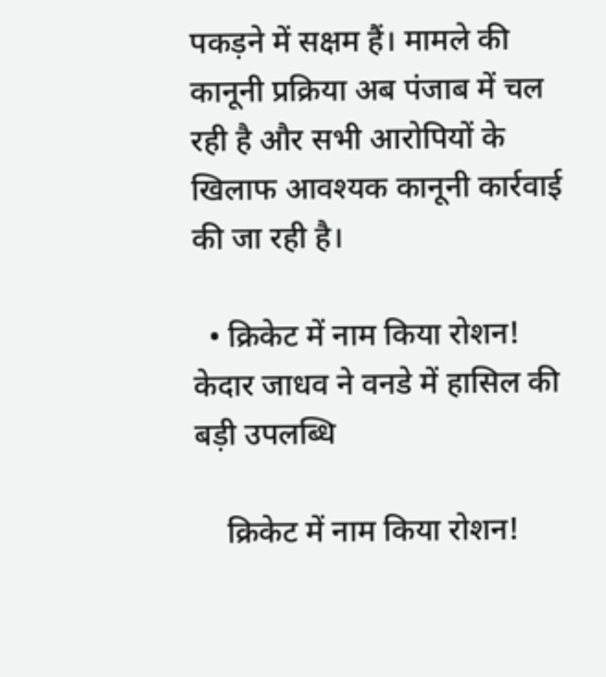पकड़ने में सक्षम हैं। मामले की कानूनी प्रक्रिया अब पंजाब में चल रही है और सभी आरोपियों के खिलाफ आवश्यक कानूनी कार्रवाई की जा रही है।

  • क्रिकेट में नाम किया रोशन! केदार जाधव ने वनडे में हासिल की बड़ी उपलब्धि

    क्रिकेट में नाम किया रोशन!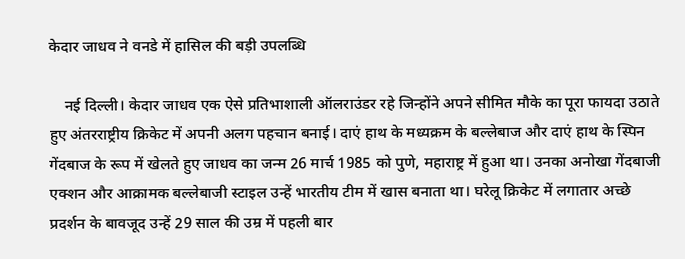केदार जाधव ने वनडे में हासिल की बड़ी उपलब्धि

    नई दिल्ली। केदार जाधव एक ऐसे प्रतिभाशाली ऑलराउंडर रहे जिन्होंने अपने सीमित मौके का पूरा फायदा उठाते हुए अंतरराष्ट्रीय क्रिकेट में अपनी अलग पहचान बनाई। दाएं हाथ के मध्यक्रम के बल्लेबाज और दाएं हाथ के स्पिन गेंदबाज के रूप में खेलते हुए जाधव का जन्म 26 मार्च 1985 को पुणे, महाराष्ट्र में हुआ था। उनका अनोखा गेंदबाजी एक्शन और आक्रामक बल्लेबाजी स्टाइल उन्हें भारतीय टीम में खास बनाता था। घरेलू क्रिकेट में लगातार अच्छे प्रदर्शन के बावजूद उन्हें 29 साल की उम्र में पहली बार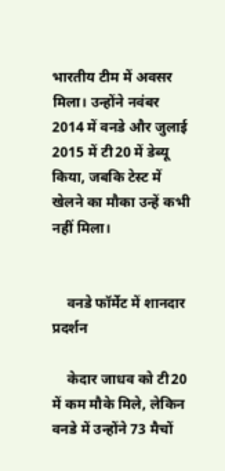भारतीय टीम में अवसर मिला। उन्होंने नवंबर 2014 में वनडे और जुलाई 2015 में टी20 में डेब्यू किया, जबकि टेस्ट में खेलने का मौका उन्हें कभी नहीं मिला।


    वनडे फॉर्मेट में शानदार प्रदर्शन

    केदार जाधव को टी20 में कम मौके मिले, लेकिन वनडे में उन्होंने 73 मैचों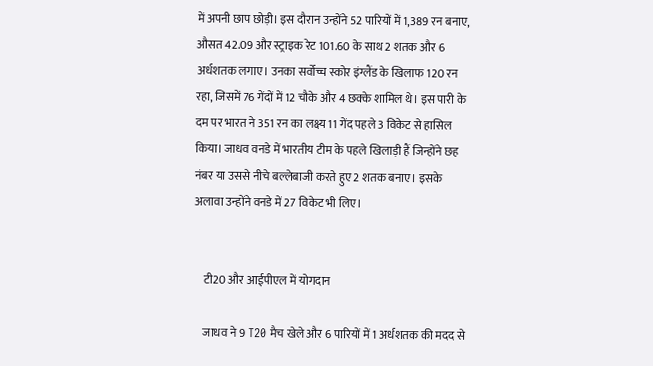में अपनी छाप छोड़ी। इस दौरान उन्होंने 52 पारियों में 1,389 रन बनाए, औसत 42.09 और स्ट्राइक रेट 101.60 के साथ 2 शतक और 6 अर्धशतक लगाए। उनका सर्वोच्च स्कोर इंग्लैंड के खिलाफ 120 रन रहा, जिसमें 76 गेंदों में 12 चौके और 4 छक्के शामिल थे। इस पारी के दम पर भारत ने 351 रन का लक्ष्य 11 गेंद पहले 3 विकेट से हासिल किया। जाधव वनडे में भारतीय टीम के पहले खिलाड़ी हैं जिन्होंने छह नंबर या उससे नीचे बल्लेबाजी करते हुए 2 शतक बनाए। इसके अलावा उन्होंने वनडे में 27 विकेट भी लिए।


    टी20 और आईपीएल में योगदान

    जाधव ने 9 T20 मैच खेले और 6 पारियों में 1 अर्धशतक की मदद से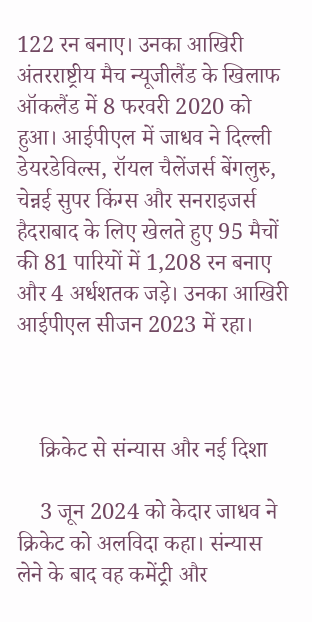122 रन बनाए। उनका आखिरी अंतरराष्ट्रीय मैच न्यूजीलैंड के खिलाफ ऑकलैंड में 8 फरवरी 2020 को हुआ। आईपीएल में जाधव ने दिल्ली डेयरडेविल्स, रॉयल चैलेंजर्स बेंगलुरु, चेन्नई सुपर किंग्स और सनराइजर्स हैदराबाद के लिए खेलते हुए 95 मैचों की 81 पारियों में 1,208 रन बनाए और 4 अर्धशतक जड़े। उनका आखिरी आईपीएल सीजन 2023 में रहा।



    क्रिकेट से संन्यास और नई दिशा

    3 जून 2024 को केदार जाधव ने क्रिकेट को अलविदा कहा। संन्यास लेने के बाद वह कमेंट्री और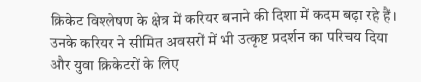क्रिकेट विश्लेषण के क्षेत्र में करियर बनाने की दिशा में कदम बढ़ा रहे हैं। उनके करियर ने सीमित अवसरों में भी उत्कृष्ट प्रदर्शन का परिचय दिया और युवा क्रिकेटरों के लिए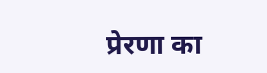प्रेरणा का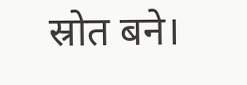स्रोत बने।